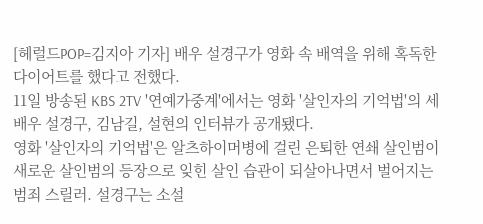[헤럴드POP=김지아 기자] 배우 설경구가 영화 속 배역을 위해 혹독한 다이어트를 했다고 전했다.
11일 방송된 KBS 2TV '연예가중계'에서는 영화 '살인자의 기억법'의 세 배우 설경구, 김남길, 설현의 인터뷰가 공개됐다.
영화 '살인자의 기억법'은 알츠하이머병에 걸린 은퇴한 연쇄 살인범이 새로운 살인범의 등장으로 잊힌 살인 습관이 되살아나면서 벌어지는 범죄 스릴러. 설경구는 소설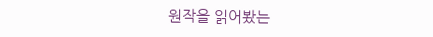원작을 읽어봤는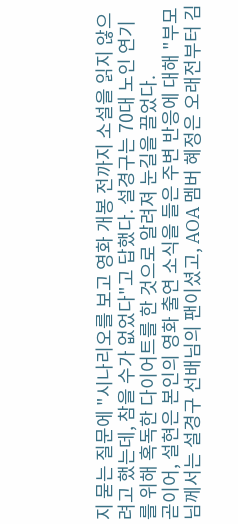지 묻는 질문에 "시나리오를 보고 영화 개봉 전까지 소설을 읽지 않으려고 했는데, 참을 수가 없었다"고 답했다. 설경구는 70대 노인 연기를 위해 혹독한 다이어트를 한 것으로 알려져 눈길을 끌었다.
곧이어, 설현은 본인의 영화 출연 소식을 들은 주변 반응에 대해 "부모님께서는 설경구 선배님의 팬이셨고, AOA 멤버 혜정은 오래전부터 김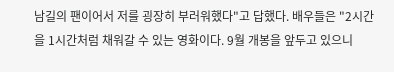남길의 팬이어서 저를 굉장히 부러워했다"고 답했다. 배우들은 "2시간을 1시간처럼 채워갈 수 있는 영화이다. 9월 개봉을 앞두고 있으니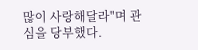많이 사랑해달라"며 관심을 당부했다.